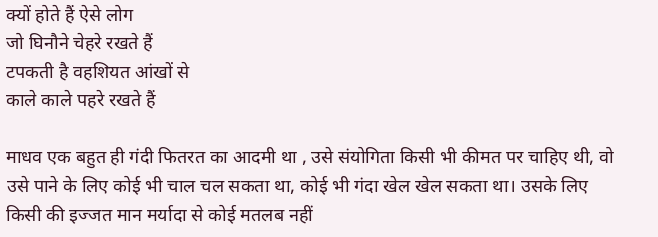क्यों होते हैं ऐसे लोग
जो घिनौने चेहरे रखते हैं
टपकती है वहशियत आंखों से
काले काले पहरे रखते हैं

माधव एक बहुत ही गंदी फितरत का आदमी था , उसे संयोगिता किसी भी कीमत पर चाहिए थी, वो उसे पाने के लिए कोई भी चाल चल सकता था, कोई भी गंदा खेल खेल सकता था। उसके लिए किसी की इज्जत मान मर्यादा से कोई मतलब नहीं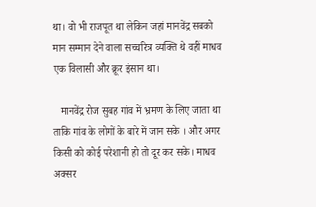था। वो भी राजपूत था लेकिन जहां मानवेंद्र सबको मान सम्मान देने वाला सच्चरित्र व्यक्ति थे वहीं माधव एक विलासी और क्रूर इंसान था।

   मानवेंद्र रोज सुबह गांव में भ्रमण के लिए जाता था   ताकि गांव के लोगों के बारे में जान सके । और अगर किसी को कोई परेशानी हो तो दूर कर सके। माधव अक्सर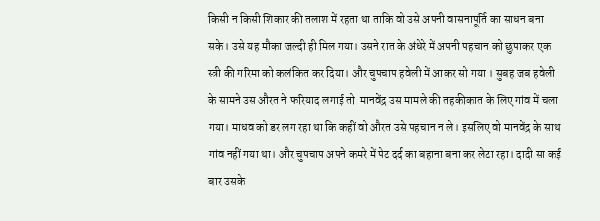किसी न किसी शिकार की तलाश में रहता था ताकि वो उसे अपनी वासनापूर्ति का साधन बना सके। उसे यह मौका जल्दी ही मिल गया। उसने रात के अंधेरे में अपनी पहचान को छुपाकर एक स्त्री की गरिमा को कलंकित कर दिया। और चुपचाप हवेली में आकर सो गया । सुबह जब हवेली के सामने उस औरत ने फरियाद लगाई तो  मानवेंद्र उस मामले की तहकीकात के लिए गांव में चला गया। माधव को डर लग रहा था कि कहीं वो औरत उसे पहचान न ले। इसलिए वो मानवेंद्र के साथ गांव नहीं गया था। और चुपचाप अपने कमरे में पेट दर्द का बहाना बना कर लेटा रहा। दादी सा कई बार उसके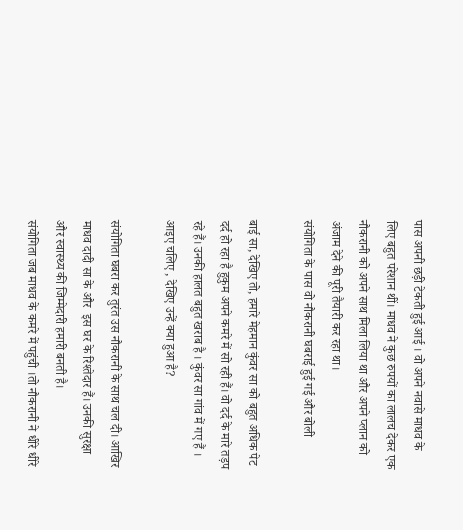पास अपनी छड़ी टेकती हुई आई । वो अपने नवासे माधव के लिए बहुत परेशान थीं। माधव ने कुछ रुपयों का लालच देकर एक नौकरानी को अपने साथ मिला लिया था और अपने प्लान को अंजाम देने की पूरी तैयारी कर रहा था।
संयोगिता के पास वो नौकरानी घबराई हुई गई और बोली

बाई सा, देखिए तो, हमारे मेहमान कुंवर सा को बहुत अधिक पेट दर्द हो रहा है हुकुम अपने कमरे में सो रही हैं। वो दर्द के मारे तड़प रहे हैं। उनकी हालत बहुत खराब है । कुंवर सा गांव में गए हैं । आइए चलिए , देखिए उन्हें क्या हुआ है?

संयोगिता घबरा कर तुरंत उस नौकरानी के साथ चल दी। आखिर माधव दादी सा के और  इस घर के रिश्तेदार हैं। उनकी सुरक्षा और स्वास्थ्य की जिम्मेदारी हमारी बनती है।
संयोगिता जब माधव के कमरे में पहुंची ।तो नौकरानी ने धीरे धीरे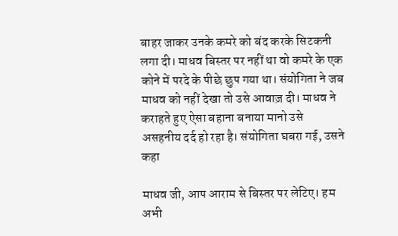बाहर जाकर उनके कमरे को बंद करके सिटकनी लगा दी। माधव बिस्तर पर नहीं था वो कमरे के एक कोने में परदे के पीछे छुप गया था। संयोगिता ने जब माधव को नहीं देखा तो उसे आवाज़ दी। माधव ने कराहते हुए ऐसा बहाना बनाया मानो उसे असहनीय दर्द हो रहा है। संयोगिता घबरा गई, उसने कहा

माधव जी, आप आराम से बिस्तर पर लेटिए। हम अभी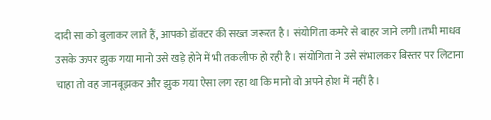दादी सा को बुलाकर लाते हैं, आपको डॉक्टर की सख्त जरूरत है। संयोगिता कमरे से बाहर जाने लगी।तभी माधव उसके ऊपर झुक गया मानो उसे खड़े होने में भी तकलीफ हो रही है। संयोगिता ने उसे संभालकर बिस्तर पर लिटाना चाहा तो वह जानबूझकर और झुक गया ऐसा लग रहा था कि मानो वो अपने होश में नहीं है।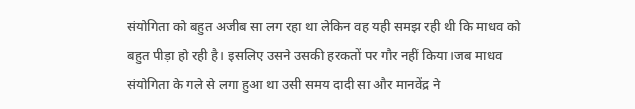संयोगिता को बहुत अजीब सा लग रहा था लेकिन वह यही समझ रही थी कि माधव को बहुत पीड़ा हो रही है। इसलिए उसने उसकी हरकतों पर गौर नहीं किया।जब माधव संयोगिता के गले से लगा हुआ था उसी समय दादी सा और मानवेंद्र ने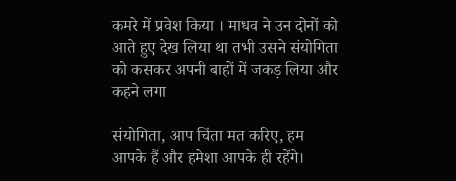कमरे में प्रवेश किया । माधव ने उन दोनों को आते हुए देख लिया था तभी उसने संयोगिता को कसकर अपनी बाहों में जकड़ लिया और कहने लगा

संयोगिता, आप चिंता मत करिए, हम आपके हैं और हमेशा आपके ही रहेंगे।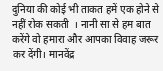दुनिया की कोई भी ताकत हमें एक होने से नहीं रोक सकती  । नानी सा से हम बात करेंगे वो हमारा और आपका विवाह जरूर कर देंगी। मानवेंद्र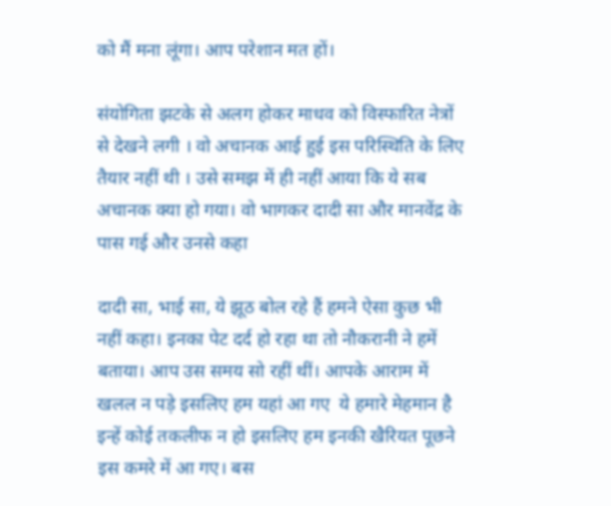को मैं मना लूंगा। आप परेशान मत हों।

संयोगिता झटके से अलग होकर माधव को विस्फारित नेत्रों से देखने लगी । वो अचानक आई हुई इस परिस्थिति के लिए तैयार नहीं थी । उसे समझ में ही नहीं आया कि ये सब अचानक क्या हो गया। वो भागकर दादी सा और मानवेंद्र के पास गई और उनसे कहा

दादी सा, भाई सा, ये झूठ बोल रहे हैं हमने ऐसा कुछ भी नहीं कहा। इनका पेट दर्द हो रहा था तो नौकरानी ने हमें बताया। आप उस समय सो रहीं थीं। आपके आराम में खलल न पड़े इसलिए हम यहां आ गए  ये हमारे मेहमान है इन्हें कोई तकलीफ न हो इसलिए हम इनकी खैरियत पूछने इस कमरे में आ गए। बस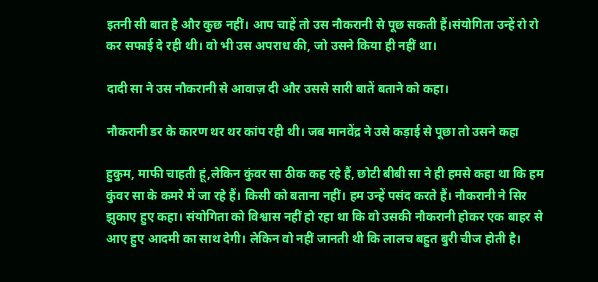इतनी सी बात है और कुछ नहीं। आप चाहें तो उस नौकरानी से पूछ सकती हैं।संयोगिता उन्हें रो रो कर सफाई दे रही थी। वो भी उस अपराध की, जो उसने किया ही नहीं था।

दादी सा ने उस नौकरानी से आवाज़ दी और उससे सारी बातें बताने को कहा।

नौकरानी डर के कारण थर थर कांप रही थी। जब मानवेंद्र ने उसे कड़ाई से पूछा तो उसने कहा

हुकुम, माफी चाहती हूं,लेकिन कुंवर सा ठीक कह रहे हैं, छोटी बीबी सा ने ही हमसे कहा था कि हम कुंवर सा के कमरे में जा रहे हैं। किसी को बताना नहीं। हम उन्हें पसंद करते हैं। नौकरानी ने सिर झुकाए हुए कहा। संयोगिता को विश्वास नहीं हो रहा था कि वो उसकी नौकरानी होकर एक बाहर से आए हुए आदमी का साथ देगी। लेकिन वो नहीं जानती थी कि लालच बहुत बुरी चीज होती है।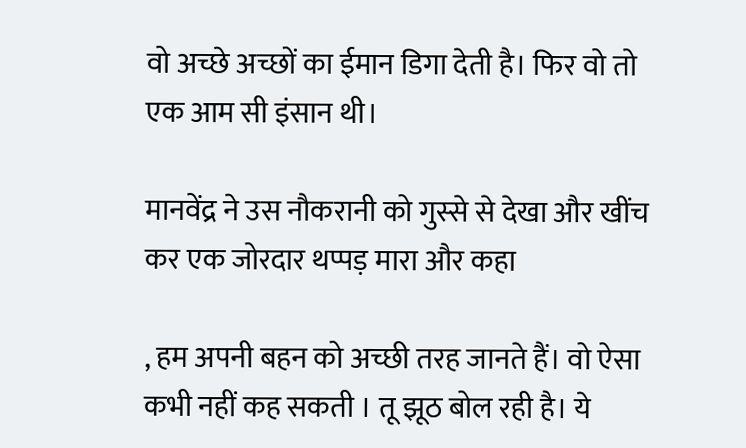वो अच्छे अच्छों का ईमान डिगा देती है। फिर वो तो एक आम सी इंसान थी।

मानवेंद्र ने उस नौकरानी को गुस्से से देखा और खींच कर एक जोरदार थप्पड़ मारा और कहा

, हम अपनी बहन को अच्छी तरह जानते हैं। वो ऐसा कभी नहीं कह सकती । तू झूठ बोल रही है। ये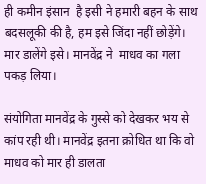ही कमीन इंसान  है इसी ने हमारी बहन के साथ बदसलूकी की है, हम इसे जिंदा नहीं छोड़ेंगे। मार डालेंगे इसे। मानवेंद्र ने  माधव का गला पकड़ लिया।

संयोगिता मानवेंद्र के गुस्से को देखकर भय से कांप रही थी। मानवेंद्र इतना क्रोधित था कि वो माधव को मार ही डालता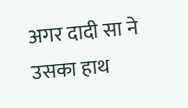अगर दादी सा ने उसका हाथ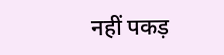नहीं पकड़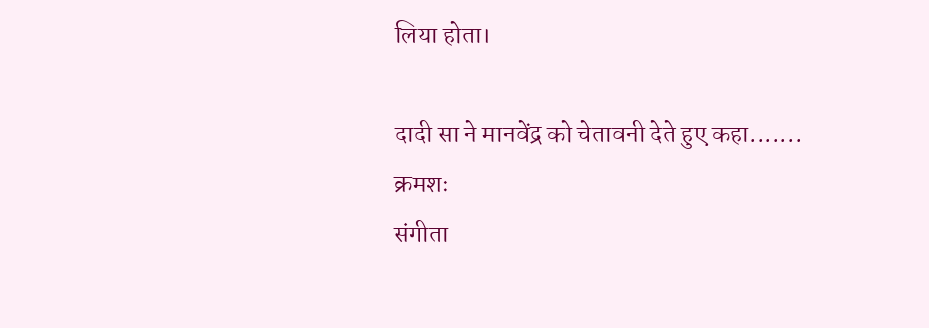लिया होता।

दादी सा ने मानवेंद्र को चेतावनी देते हुए कहा.......
क्रमशः
संगीता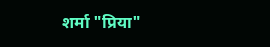शर्मा "प्रिया"